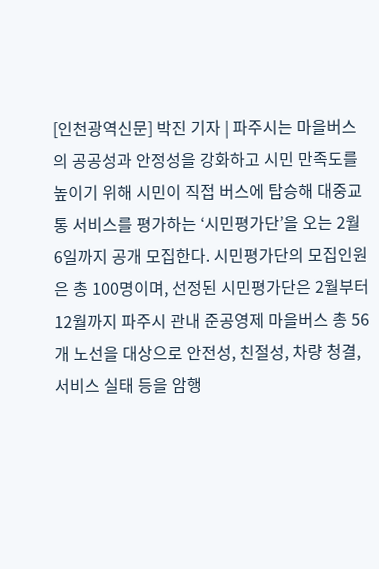[인천광역신문] 박진 기자 | 파주시는 마을버스의 공공성과 안정성을 강화하고 시민 만족도를 높이기 위해 시민이 직접 버스에 탑승해 대중교통 서비스를 평가하는 ‘시민평가단’을 오는 2월 6일까지 공개 모집한다. 시민평가단의 모집인원은 총 100명이며, 선정된 시민평가단은 2월부터 12월까지 파주시 관내 준공영제 마을버스 총 56개 노선을 대상으로 안전성, 친절성, 차량 청결, 서비스 실태 등을 암행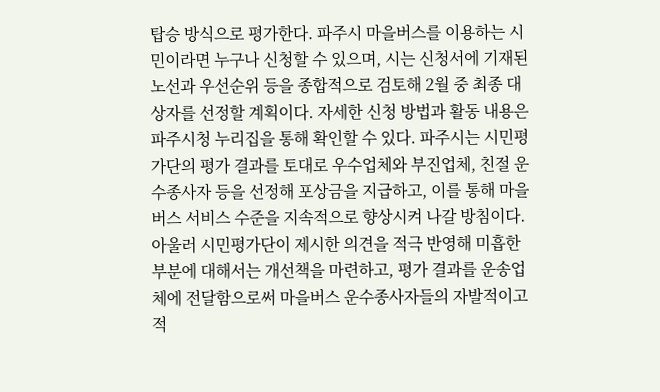탑승 방식으로 평가한다. 파주시 마을버스를 이용하는 시민이라면 누구나 신청할 수 있으며, 시는 신청서에 기재된 노선과 우선순위 등을 종합적으로 검토해 2월 중 최종 대상자를 선정할 계획이다. 자세한 신청 방법과 활동 내용은 파주시청 누리집을 통해 확인할 수 있다. 파주시는 시민평가단의 평가 결과를 토대로 우수업체와 부진업체, 친절 운수종사자 등을 선정해 포상금을 지급하고, 이를 통해 마을버스 서비스 수준을 지속적으로 향상시켜 나갈 방침이다. 아울러 시민평가단이 제시한 의견을 적극 반영해 미흡한 부분에 대해서는 개선책을 마련하고, 평가 결과를 운송업체에 전달함으로써 마을버스 운수종사자들의 자발적이고 적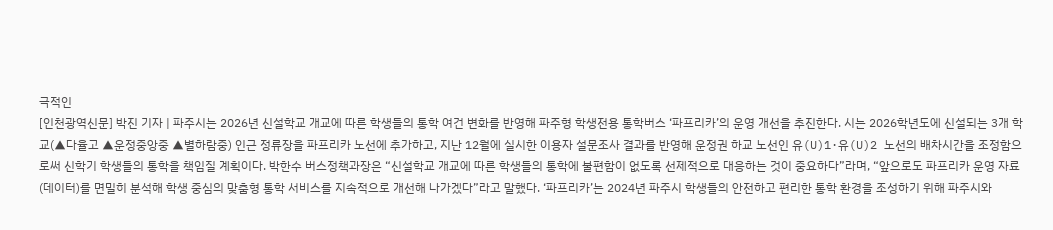극적인
[인천광역신문] 박진 기자 | 파주시는 2026년 신설학교 개교에 따른 학생들의 통학 여건 변화를 반영해 파주형 학생전용 통학버스 ‘파프리카’의 운영 개선을 추진한다. 시는 2026학년도에 신설되는 3개 학교(▲다율고 ▲운정중앙중 ▲별하람중) 인근 정류장을 파프리카 노선에 추가하고, 지난 12월에 실시한 이용자 설문조사 결과를 반영해 운정권 하교 노선인 유(U)1·유(U)2 노선의 배차시간을 조정함으로써 신학기 학생들의 통학을 책임질 계획이다. 박한수 버스정책과장은 “신설학교 개교에 따른 학생들의 통학에 불편함이 없도록 선제적으로 대응하는 것이 중요하다”라며, “앞으로도 파프리카 운영 자료(데이터)를 면밀히 분석해 학생 중심의 맞춤형 통학 서비스를 지속적으로 개선해 나가겠다”라고 말했다. ‘파프리카’는 2024년 파주시 학생들의 안전하고 편리한 통학 환경을 조성하기 위해 파주시와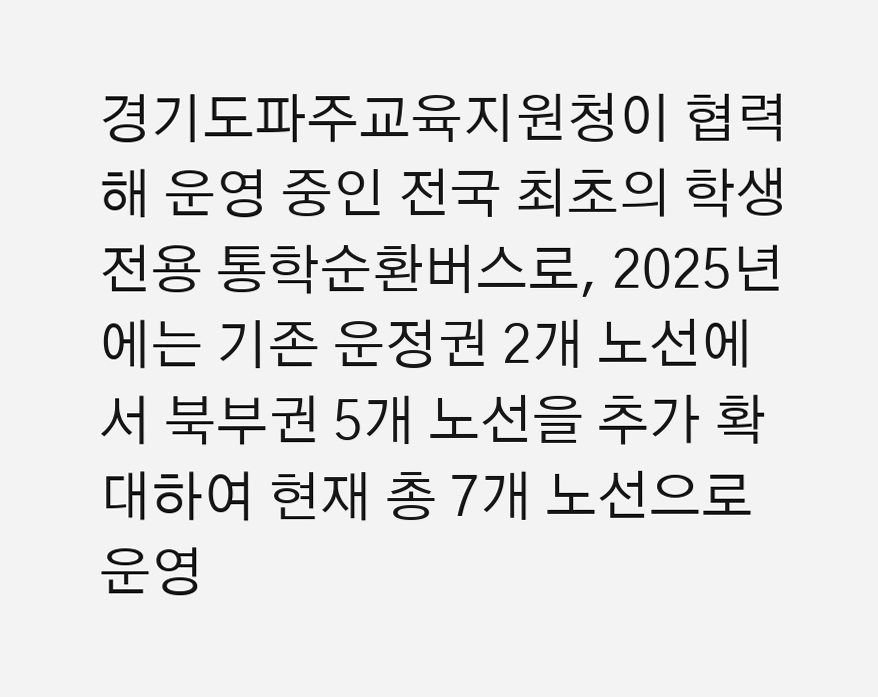경기도파주교육지원청이 협력해 운영 중인 전국 최초의 학생전용 통학순환버스로, 2025년에는 기존 운정권 2개 노선에서 북부권 5개 노선을 추가 확대하여 현재 총 7개 노선으로 운영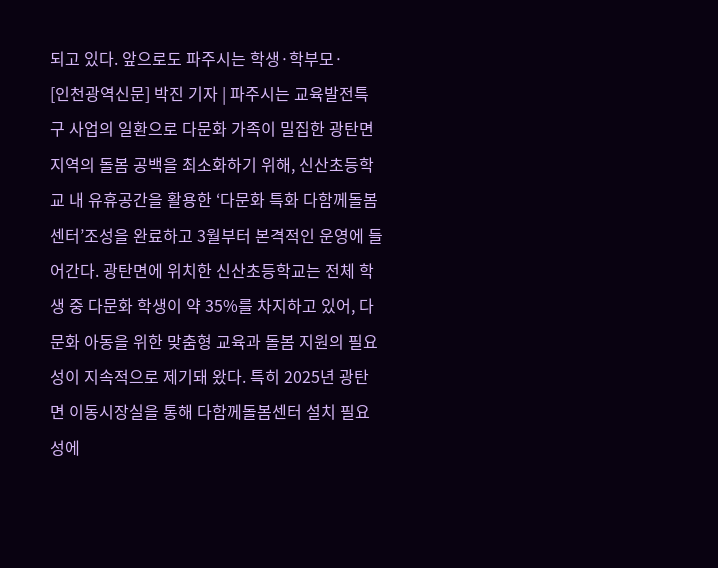되고 있다. 앞으로도 파주시는 학생·학부모·
[인천광역신문] 박진 기자 | 파주시는 교육발전특구 사업의 일환으로 다문화 가족이 밀집한 광탄면 지역의 돌봄 공백을 최소화하기 위해, 신산초등학교 내 유휴공간을 활용한 ‘다문화 특화 다함께돌봄센터’조성을 완료하고 3월부터 본격적인 운영에 들어간다. 광탄면에 위치한 신산초등학교는 전체 학생 중 다문화 학생이 약 35%를 차지하고 있어, 다문화 아동을 위한 맞춤형 교육과 돌봄 지원의 필요성이 지속적으로 제기돼 왔다. 특히 2025년 광탄면 이동시장실을 통해 다함께돌봄센터 설치 필요성에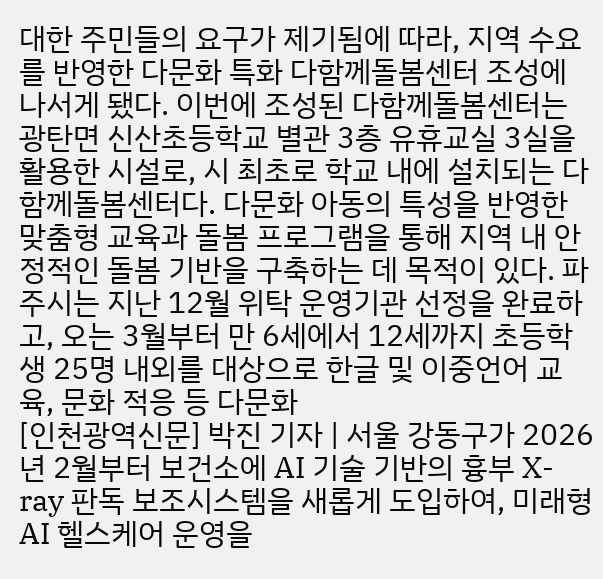대한 주민들의 요구가 제기됨에 따라, 지역 수요를 반영한 다문화 특화 다함께돌봄센터 조성에 나서게 됐다. 이번에 조성된 다함께돌봄센터는 광탄면 신산초등학교 별관 3층 유휴교실 3실을 활용한 시설로, 시 최초로 학교 내에 설치되는 다함께돌봄센터다. 다문화 아동의 특성을 반영한 맞춤형 교육과 돌봄 프로그램을 통해 지역 내 안정적인 돌봄 기반을 구축하는 데 목적이 있다. 파주시는 지난 12월 위탁 운영기관 선정을 완료하고, 오는 3월부터 만 6세에서 12세까지 초등학생 25명 내외를 대상으로 한글 및 이중언어 교육, 문화 적응 등 다문화
[인천광역신문] 박진 기자 | 서울 강동구가 2026년 2월부터 보건소에 AI 기술 기반의 흉부 X-ray 판독 보조시스템을 새롭게 도입하여, 미래형 AI 헬스케어 운영을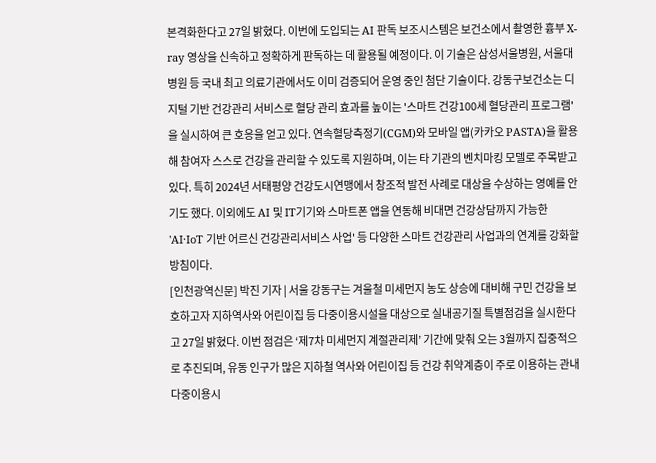본격화한다고 27일 밝혔다. 이번에 도입되는 AI 판독 보조시스템은 보건소에서 촬영한 흉부 X-ray 영상을 신속하고 정확하게 판독하는 데 활용될 예정이다. 이 기술은 삼성서울병원, 서울대병원 등 국내 최고 의료기관에서도 이미 검증되어 운영 중인 첨단 기술이다. 강동구보건소는 디지털 기반 건강관리 서비스로 혈당 관리 효과를 높이는 '스마트 건강100세 혈당관리 프로그램'을 실시하여 큰 호응을 얻고 있다. 연속혈당측정기(CGM)와 모바일 앱(카카오 PASTA)을 활용해 참여자 스스로 건강을 관리할 수 있도록 지원하며, 이는 타 기관의 벤치마킹 모델로 주목받고 있다. 특히 2024년 서태평양 건강도시연맹에서 창조적 발전 사례로 대상을 수상하는 영예를 안기도 했다. 이외에도 AI 및 IT기기와 스마트폰 앱을 연동해 비대면 건강상담까지 가능한 'AI·IoT 기반 어르신 건강관리서비스 사업' 등 다양한 스마트 건강관리 사업과의 연계를 강화할 방침이다.
[인천광역신문] 박진 기자 | 서울 강동구는 겨울철 미세먼지 농도 상승에 대비해 구민 건강을 보호하고자 지하역사와 어린이집 등 다중이용시설을 대상으로 실내공기질 특별점검을 실시한다고 27일 밝혔다. 이번 점검은 ‘제7차 미세먼지 계절관리제’ 기간에 맞춰 오는 3월까지 집중적으로 추진되며, 유동 인구가 많은 지하철 역사와 어린이집 등 건강 취약계층이 주로 이용하는 관내 다중이용시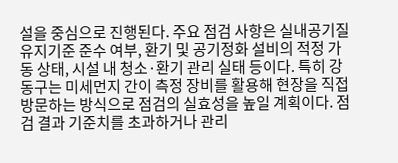설을 중심으로 진행된다. 주요 점검 사항은 실내공기질 유지기준 준수 여부, 환기 및 공기정화 설비의 적정 가동 상태, 시설 내 청소·환기 관리 실태 등이다. 특히 강동구는 미세먼지 간이 측정 장비를 활용해 현장을 직접 방문하는 방식으로 점검의 실효성을 높일 계획이다. 점검 결과 기준치를 초과하거나 관리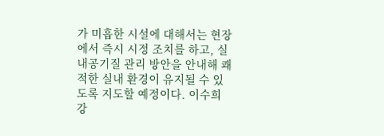가 미흡한 시설에 대해서는 현장에서 즉시 시정 조치를 하고, 실내공기질 관리 방안을 안내해 쾌적한 실내 환경이 유지될 수 있도록 지도할 예정이다. 이수희 강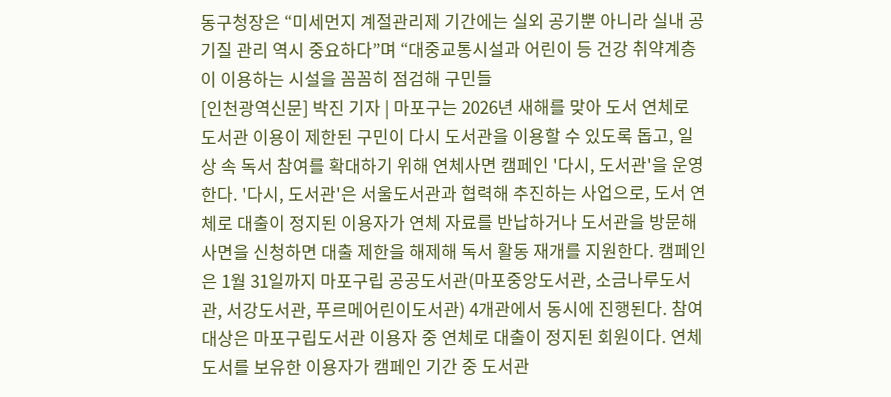동구청장은 “미세먼지 계절관리제 기간에는 실외 공기뿐 아니라 실내 공기질 관리 역시 중요하다”며 “대중교통시설과 어린이 등 건강 취약계층이 이용하는 시설을 꼼꼼히 점검해 구민들
[인천광역신문] 박진 기자 | 마포구는 2026년 새해를 맞아 도서 연체로 도서관 이용이 제한된 구민이 다시 도서관을 이용할 수 있도록 돕고, 일상 속 독서 참여를 확대하기 위해 연체사면 캠페인 '다시, 도서관'을 운영한다. '다시, 도서관'은 서울도서관과 협력해 추진하는 사업으로, 도서 연체로 대출이 정지된 이용자가 연체 자료를 반납하거나 도서관을 방문해 사면을 신청하면 대출 제한을 해제해 독서 활동 재개를 지원한다. 캠페인은 1월 31일까지 마포구립 공공도서관(마포중앙도서관, 소금나루도서관, 서강도서관, 푸르메어린이도서관) 4개관에서 동시에 진행된다. 참여 대상은 마포구립도서관 이용자 중 연체로 대출이 정지된 회원이다. 연체 도서를 보유한 이용자가 캠페인 기간 중 도서관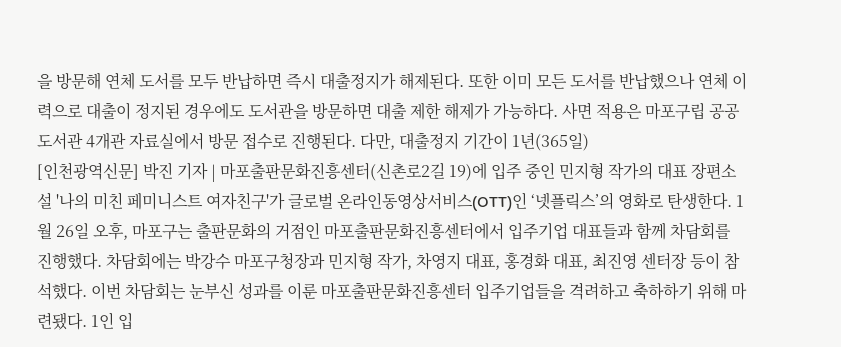을 방문해 연체 도서를 모두 반납하면 즉시 대출정지가 해제된다. 또한 이미 모든 도서를 반납했으나 연체 이력으로 대출이 정지된 경우에도 도서관을 방문하면 대출 제한 해제가 가능하다. 사면 적용은 마포구립 공공도서관 4개관 자료실에서 방문 접수로 진행된다. 다만, 대출정지 기간이 1년(365일)
[인천광역신문] 박진 기자 | 마포출판문화진흥센터(신촌로2길 19)에 입주 중인 민지형 작가의 대표 장편소설 '나의 미친 페미니스트 여자친구'가 글로벌 온라인동영상서비스(OTT)인 ‘넷플릭스’의 영화로 탄생한다. 1월 26일 오후, 마포구는 출판문화의 거점인 마포출판문화진흥센터에서 입주기업 대표들과 함께 차담회를 진행했다. 차담회에는 박강수 마포구청장과 민지형 작가, 차영지 대표, 홍경화 대표, 최진영 센터장 등이 참석했다. 이번 차담회는 눈부신 성과를 이룬 마포출판문화진흥센터 입주기업들을 격려하고 축하하기 위해 마련됐다. 1인 입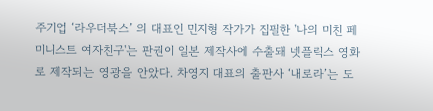주기업 ‘라우더북스’ 의 대표인 민지형 작가가 집필한 '나의 미친 페미니스트 여자친구'는 판권이 일본 제작사에 수출돼 넷플릭스 영화로 제작되는 영광을 안았다. 차영지 대표의 출판사 ‘내로라’는 도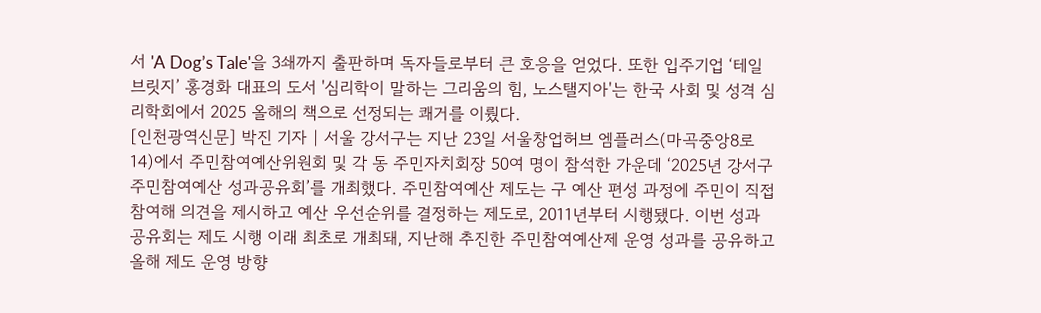서 'A Dog’s Tale'을 3쇄까지 출판하며 독자들로부터 큰 호응을 얻었다. 또한 입주기업 ‘테일브릿지’ 홍경화 대표의 도서 '심리학이 말하는 그리움의 힘, 노스탤지아'는 한국 사회 및 성격 심리학회에서 2025 올해의 책으로 선정되는 쾌거를 이뤘다.
[인천광역신문] 박진 기자 | 서울 강서구는 지난 23일 서울창업허브 엠플러스(마곡중앙8로 14)에서 주민참여예산위원회 및 각 동 주민자치회장 50여 명이 참석한 가운데 ‘2025년 강서구 주민참여예산 성과공유회’를 개최했다. 주민참여예산 제도는 구 예산 편성 과정에 주민이 직접 참여해 의견을 제시하고 예산 우선순위를 결정하는 제도로, 2011년부터 시행됐다. 이번 성과공유회는 제도 시행 이래 최초로 개최돼, 지난해 추진한 주민참여예산제 운영 성과를 공유하고 올해 제도 운영 방향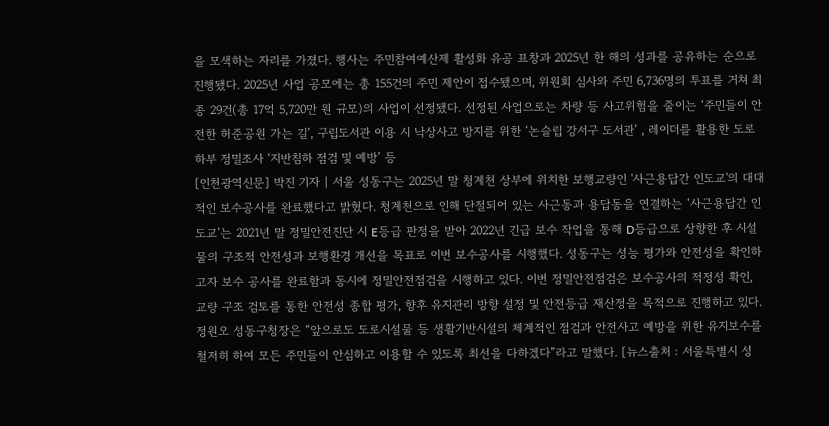을 모색하는 자리를 가졌다. 행사는 주민참여예산제 활성화 유공 표창과 2025년 한 해의 성과를 공유하는 순으로 진행됐다. 2025년 사업 공모에는 총 155건의 주민 제안이 접수됐으며, 위원회 심사와 주민 6,736명의 투표를 거쳐 최종 29건(총 17억 5,720만 원 규모)의 사업이 선정됐다. 선정된 사업으로는 차량 등 사고위험을 줄이는 ‘주민들이 안전한 허준공원 가는 길’, 구립도서관 이용 시 낙상사고 방지를 위한 ‘논슬립 강서구 도서관’ , 레이더를 활용한 도로하부 정밀조사 ‘지반침하 점검 및 예방’ 등
[인천광역신문] 박진 기자 | 서울 성동구는 2025년 말 청계천 상부에 위치한 보행교량인 '사근용답간 인도교'의 대대적인 보수공사를 완료했다고 밝혔다. 청계천으로 인해 단절되어 있는 사근동과 용답동을 연결하는 ‘사근용답간 인도교’는 2021년 말 정밀안전진단 시 E등급 판정을 받아 2022년 긴급 보수 작업을 통해 D등급으로 상향한 후 시설물의 구조적 안전성과 보행환경 개선을 목표로 이번 보수공사를 시행했다. 성동구는 성능 평가와 안전성을 확인하고자 보수 공사를 완료함과 동시에 정밀안전점검을 시행하고 있다. 이번 정밀안전점검은 보수공사의 적정성 확인, 교량 구조 검토를 통한 안전성 종합 평가, 향후 유지관리 방향 설정 및 안전등급 재산정을 목적으로 진행하고 있다. 정원오 성동구청장은 “앞으로도 도로시설물 등 생활기반시설의 체계적인 점검과 안전사고 예방을 위한 유지보수를 철저히 하여 모든 주민들이 안심하고 이용할 수 있도록 최선을 다하겠다”라고 말했다. [뉴스출처 : 서울특별시 성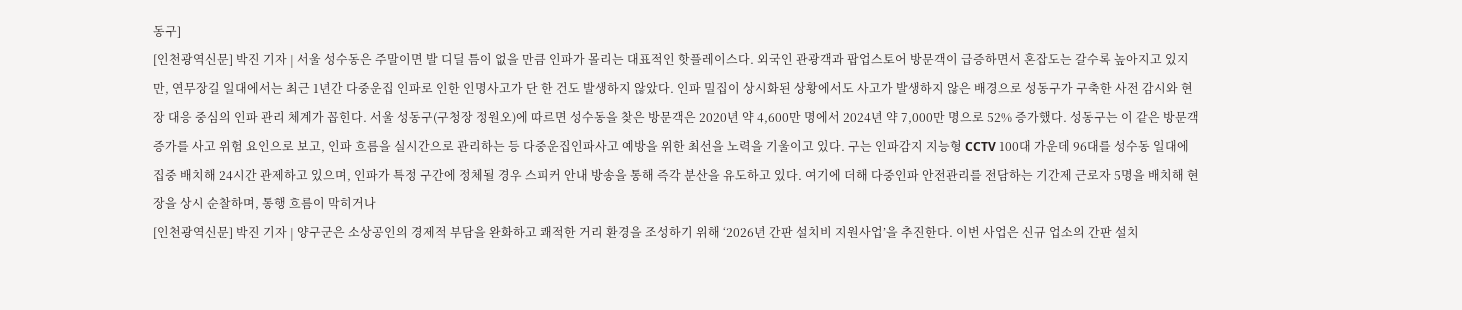동구]
[인천광역신문] 박진 기자 | 서울 성수동은 주말이면 발 디딜 틈이 없을 만큼 인파가 몰리는 대표적인 핫플레이스다. 외국인 관광객과 팝업스토어 방문객이 급증하면서 혼잡도는 갈수록 높아지고 있지만, 연무장길 일대에서는 최근 1년간 다중운집 인파로 인한 인명사고가 단 한 건도 발생하지 않았다. 인파 밀집이 상시화된 상황에서도 사고가 발생하지 않은 배경으로 성동구가 구축한 사전 감시와 현장 대응 중심의 인파 관리 체계가 꼽힌다. 서울 성동구(구청장 정원오)에 따르면 성수동을 찾은 방문객은 2020년 약 4,600만 명에서 2024년 약 7,000만 명으로 52% 증가했다. 성동구는 이 같은 방문객 증가를 사고 위험 요인으로 보고, 인파 흐름을 실시간으로 관리하는 등 다중운집인파사고 예방을 위한 최선을 노력을 기울이고 있다. 구는 인파감지 지능형 CCTV 100대 가운데 96대를 성수동 일대에 집중 배치해 24시간 관제하고 있으며, 인파가 특정 구간에 정체될 경우 스피커 안내 방송을 통해 즉각 분산을 유도하고 있다. 여기에 더해 다중인파 안전관리를 전담하는 기간제 근로자 5명을 배치해 현장을 상시 순찰하며, 통행 흐름이 막히거나
[인천광역신문] 박진 기자 | 양구군은 소상공인의 경제적 부담을 완화하고 쾌적한 거리 환경을 조성하기 위해 ‘2026년 간판 설치비 지원사업’을 추진한다. 이번 사업은 신규 업소의 간판 설치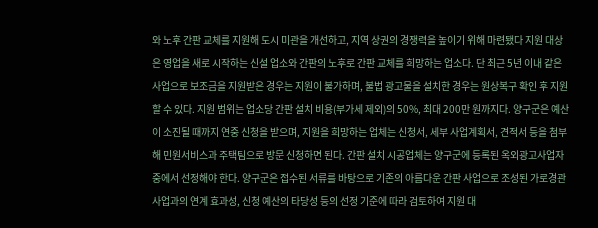와 노후 간판 교체를 지원해 도시 미관을 개선하고, 지역 상권의 경쟁력을 높이기 위해 마련됐다 지원 대상은 영업을 새로 시작하는 신설 업소와 간판의 노후로 간판 교체를 희망하는 업소다. 단 최근 5년 이내 같은 사업으로 보조금을 지원받은 경우는 지원이 불가하며, 불법 광고물을 설치한 경우는 원상복구 확인 후 지원할 수 있다. 지원 범위는 업소당 간판 설치 비용(부가세 제외)의 50%, 최대 200만 원까지다. 양구군은 예산이 소진될 때까지 연중 신청을 받으며, 지원을 희망하는 업체는 신청서, 세부 사업계획서, 견적서 등을 첨부해 민원서비스과 주택팀으로 방문 신청하면 된다. 간판 설치 시공업체는 양구군에 등록된 옥외광고사업자 중에서 선정해야 한다. 양구군은 접수된 서류를 바탕으로 기존의 아름다운 간판 사업으로 조성된 가로경관 사업과의 연계 효과성, 신청 예산의 타당성 등의 선정 기준에 따라 검토하여 지원 대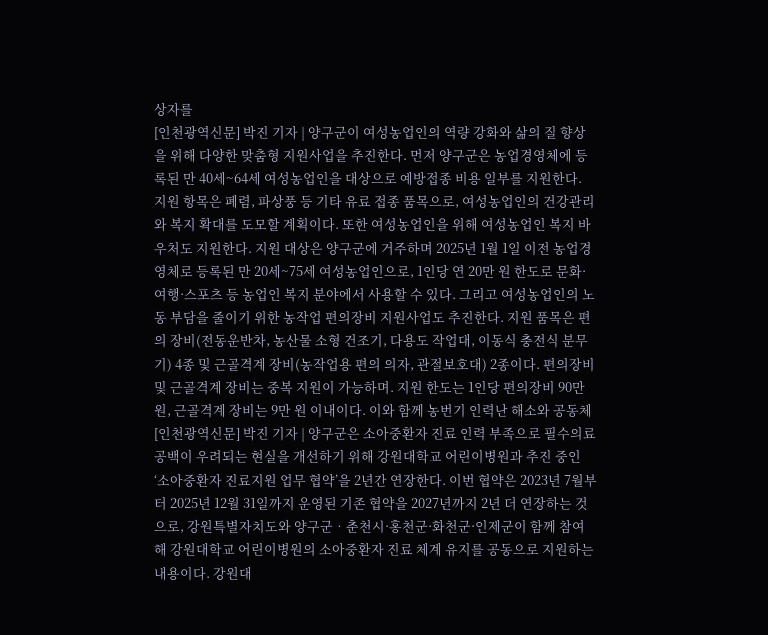상자를
[인천광역신문] 박진 기자 | 양구군이 여성농업인의 역량 강화와 삶의 질 향상을 위해 다양한 맞춤형 지원사업을 추진한다. 먼저 양구군은 농업경영체에 등록된 만 40세~64세 여성농업인을 대상으로 예방접종 비용 일부를 지원한다. 지원 항목은 폐렴, 파상풍 등 기타 유료 접종 품목으로, 여성농업인의 건강관리와 복지 확대를 도모할 계획이다. 또한 여성농업인을 위해 여성농업인 복지 바우처도 지원한다. 지원 대상은 양구군에 거주하며 2025년 1월 1일 이전 농업경영체로 등록된 만 20세~75세 여성농업인으로, 1인당 연 20만 원 한도로 문화·여행·스포츠 등 농업인 복지 분야에서 사용할 수 있다. 그리고 여성농업인의 노동 부담을 줄이기 위한 농작업 편의장비 지원사업도 추진한다. 지원 품목은 편의 장비(전동운반차, 농산물 소형 건조기, 다용도 작업대, 이동식 충전식 분무기) 4종 및 근골격계 장비(농작업용 편의 의자, 관절보호대) 2종이다. 편의장비 및 근골격계 장비는 중복 지원이 가능하며. 지원 한도는 1인당 편의장비 90만 원, 근골격계 장비는 9만 원 이내이다. 이와 함께 농번기 인력난 해소와 공동체
[인천광역신문] 박진 기자 | 양구군은 소아중환자 진료 인력 부족으로 필수의료 공백이 우려되는 현실을 개선하기 위해 강원대학교 어린이병원과 추진 중인 ‘소아중환자 진료지원 업무 협약’을 2년간 연장한다. 이번 협약은 2023년 7월부터 2025년 12월 31일까지 운영된 기존 협약을 2027년까지 2년 더 연장하는 것으로, 강원특별자치도와 양구군‧춘천시·홍천군·화천군·인제군이 함께 참여해 강원대학교 어린이병원의 소아중환자 진료 체계 유지를 공동으로 지원하는 내용이다. 강원대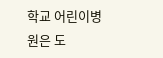학교 어린이병원은 도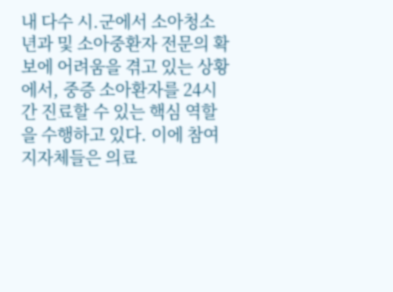내 다수 시.군에서 소아청소년과 및 소아중환자 전문의 확보에 어려움을 겪고 있는 상황에서, 중증 소아환자를 24시간 진료할 수 있는 핵심 역할을 수행하고 있다. 이에 참여 지자체들은 의료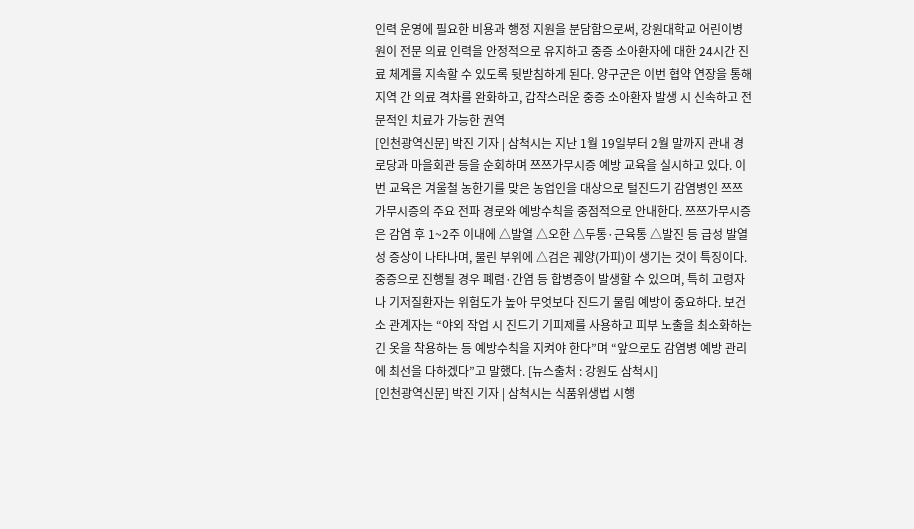인력 운영에 필요한 비용과 행정 지원을 분담함으로써, 강원대학교 어린이병원이 전문 의료 인력을 안정적으로 유지하고 중증 소아환자에 대한 24시간 진료 체계를 지속할 수 있도록 뒷받침하게 된다. 양구군은 이번 협약 연장을 통해 지역 간 의료 격차를 완화하고, 갑작스러운 중증 소아환자 발생 시 신속하고 전문적인 치료가 가능한 권역
[인천광역신문] 박진 기자 | 삼척시는 지난 1월 19일부터 2월 말까지 관내 경로당과 마을회관 등을 순회하며 쯔쯔가무시증 예방 교육을 실시하고 있다. 이번 교육은 겨울철 농한기를 맞은 농업인을 대상으로 털진드기 감염병인 쯔쯔가무시증의 주요 전파 경로와 예방수칙을 중점적으로 안내한다. 쯔쯔가무시증은 감염 후 1~2주 이내에 △발열 △오한 △두통·근육통 △발진 등 급성 발열성 증상이 나타나며, 물린 부위에 △검은 궤양(가피)이 생기는 것이 특징이다. 중증으로 진행될 경우 폐렴·간염 등 합병증이 발생할 수 있으며, 특히 고령자나 기저질환자는 위험도가 높아 무엇보다 진드기 물림 예방이 중요하다. 보건소 관계자는 “야외 작업 시 진드기 기피제를 사용하고 피부 노출을 최소화하는 긴 옷을 착용하는 등 예방수칙을 지켜야 한다”며 “앞으로도 감염병 예방 관리에 최선을 다하겠다”고 말했다. [뉴스출처 : 강원도 삼척시]
[인천광역신문] 박진 기자 | 삼척시는 식품위생법 시행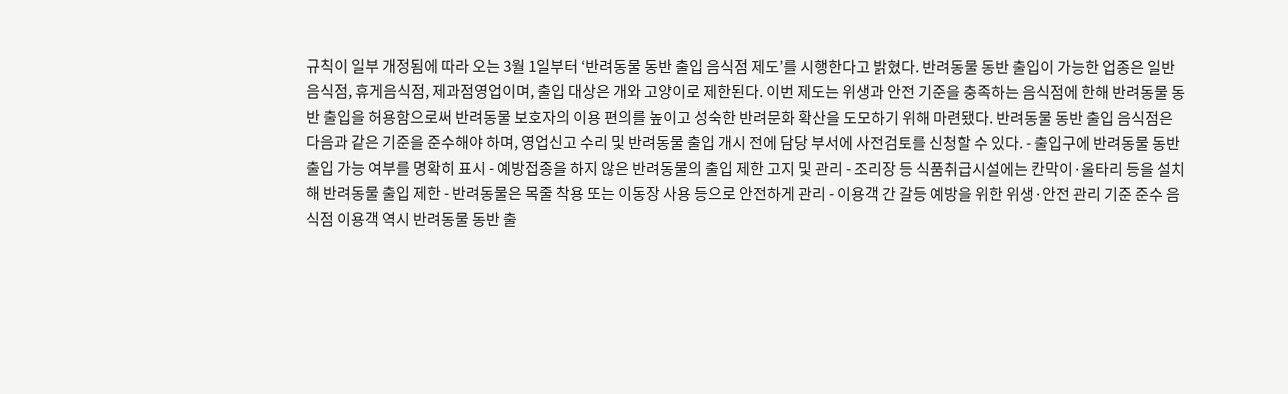규칙이 일부 개정됨에 따라 오는 3월 1일부터 ‘반려동물 동반 출입 음식점 제도’를 시행한다고 밝혔다. 반려동물 동반 출입이 가능한 업종은 일반음식점, 휴게음식점, 제과점영업이며, 출입 대상은 개와 고양이로 제한된다. 이번 제도는 위생과 안전 기준을 충족하는 음식점에 한해 반려동물 동반 출입을 허용함으로써 반려동물 보호자의 이용 편의를 높이고 성숙한 반려문화 확산을 도모하기 위해 마련됐다. 반려동물 동반 출입 음식점은 다음과 같은 기준을 준수해야 하며, 영업신고 수리 및 반려동물 출입 개시 전에 담당 부서에 사전검토를 신청할 수 있다. - 출입구에 반려동물 동반 출입 가능 여부를 명확히 표시 - 예방접종을 하지 않은 반려동물의 출입 제한 고지 및 관리 - 조리장 등 식품취급시설에는 칸막이·울타리 등을 설치해 반려동물 출입 제한 - 반려동물은 목줄 착용 또는 이동장 사용 등으로 안전하게 관리 - 이용객 간 갈등 예방을 위한 위생·안전 관리 기준 준수 음식점 이용객 역시 반려동물 동반 출